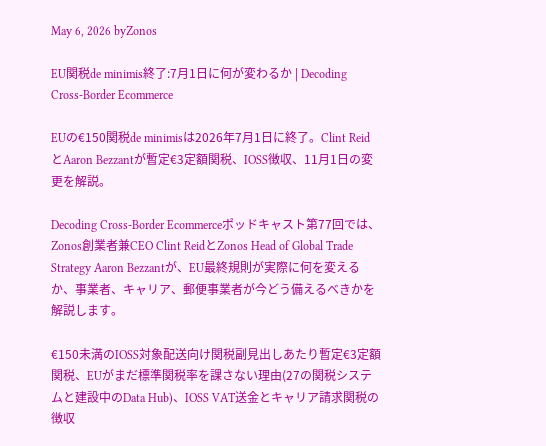May 6, 2026 byZonos

EU関税de minimis終了:7月1日に何が変わるか | Decoding Cross-Border Ecommerce

EUの€150関税de minimisは2026年7月1日に終了。Clint ReidとAaron Bezzantが暫定€3定額関税、IOSS徴収、11月1日の変更を解説。

Decoding Cross-Border Ecommerceポッドキャスト第77回では、Zonos創業者兼CEO Clint ReidとZonos Head of Global Trade Strategy Aaron Bezzantが、EU最終規則が実際に何を変えるか、事業者、キャリア、郵便事業者が今どう備えるべきかを解説します。

€150未満のIOSS対象配送向け関税副見出しあたり暫定€3定額関税、EUがまだ標準関税率を課さない理由(27の関税システムと建設中のData Hub)、IOSS VAT送金とキャリア請求関税の徴収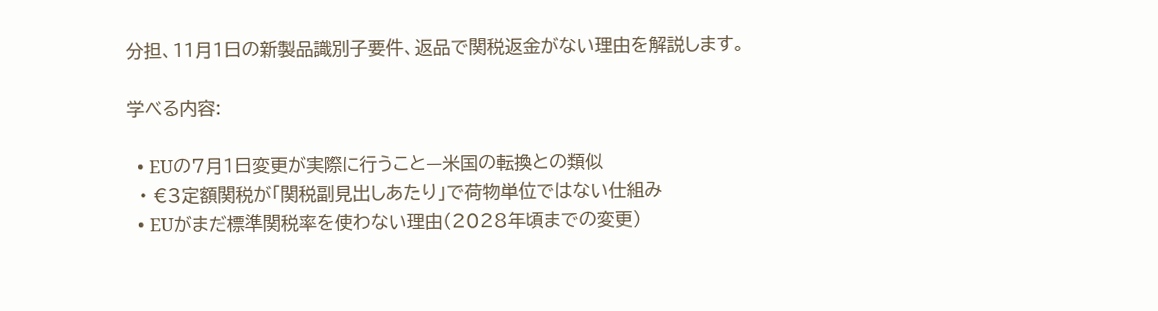分担、11月1日の新製品識別子要件、返品で関税返金がない理由を解説します。

学べる内容:

  • EUの7月1日変更が実際に行うこと—米国の転換との類似
  • €3定額関税が「関税副見出しあたり」で荷物単位ではない仕組み
  • EUがまだ標準関税率を使わない理由(2028年頃までの変更)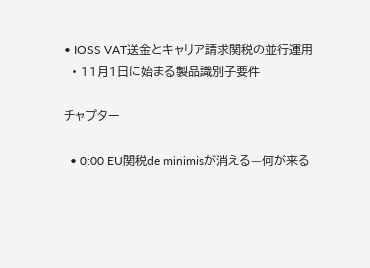• IOSS VAT送金とキャリア請求関税の並行運用
  • 11月1日に始まる製品識別子要件

チャプター

  • 0:00 EU関税de minimisが消える—何が来る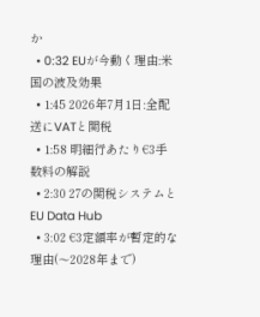か
  • 0:32 EUが今動く理由:米国の波及効果
  • 1:45 2026年7月1日:全配送にVATと関税
  • 1:58 明細行あたり€3手数料の解説
  • 2:30 27の関税システムとEU Data Hub
  • 3:02 €3定額率が暫定的な理由(〜2028年まで)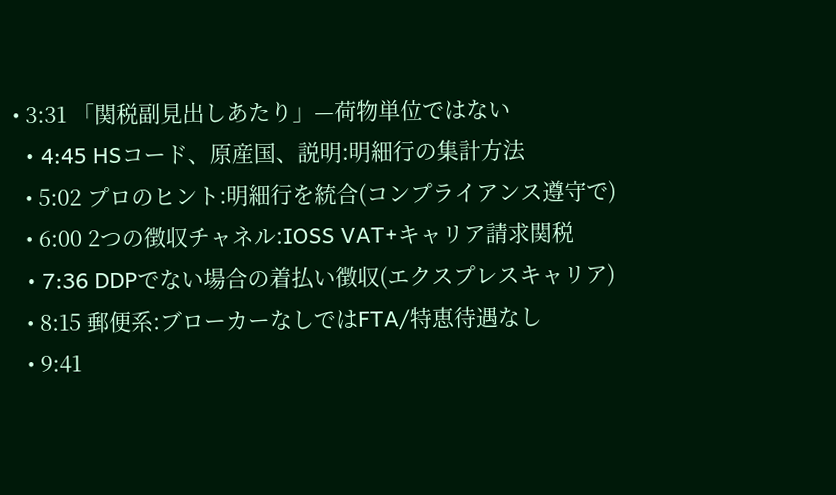• 3:31 「関税副見出しあたり」—荷物単位ではない
  • 4:45 HSコード、原産国、説明:明細行の集計方法
  • 5:02 プロのヒント:明細行を統合(コンプライアンス遵守で)
  • 6:00 2つの徴収チャネル:IOSS VAT+キャリア請求関税
  • 7:36 DDPでない場合の着払い徴収(エクスプレスキャリア)
  • 8:15 郵便系:ブローカーなしではFTA/特恵待遇なし
  • 9:41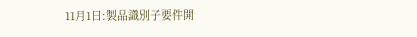11月1日:製品識別子要件開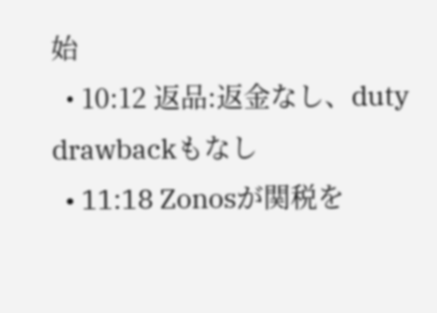始
  • 10:12 返品:返金なし、duty drawbackもなし
  • 11:18 Zonosが関税を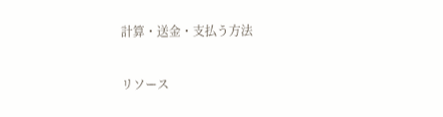計算・送金・支払う方法

リソース